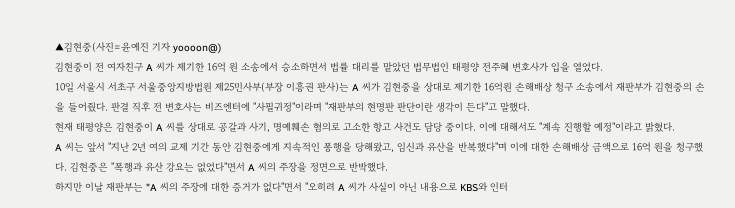▲김현중(사진=윤예진 기자 yoooon@)
김현중이 전 여자친구 A 씨가 제기한 16억 원 소송에서 승소하면서 법률 대리를 맡았던 법무법인 태평양 전주혜 변호사가 입을 열었다.
10일 서울시 서초구 서울중앙지방법원 제25민사부(부장 이흥권 판사)는 A 씨가 김현중을 상대로 제기한 16억원 손해배상 청구 소송에서 재판부가 김현중의 손을 들어줬다. 판결 직후 전 변호사는 비즈엔터에 "사필귀정"이라며 "재판부의 현명판 판단이란 생각이 든다"고 말했다.
현재 태평양은 김현중이 A 씨를 상대로 공갈과 사기, 명예훼손 혐의로 고소한 항고 사건도 담당 중이다. 이에 대해서도 "계속 진행할 예정"이라고 밝혔다.
A 씨는 앞서 "지난 2년 여의 교제 기간 동안 김현중에게 지속적인 퐁행을 당해왔고, 임신과 유산을 반복했다"며 이에 대한 손해배상 금액으로 16억 원을 청구했다. 김현중은 "폭행과 유산 강요는 없었다"면서 A 씨의 주장을 정면으로 반박했다.
하지만 이날 재판부는 "A 씨의 주장에 대한 증거가 없다"면서 "오히려 A 씨가 사실이 아닌 내용으로 KBS와 인터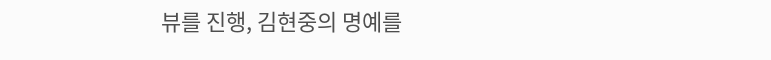뷰를 진행, 김현중의 명예를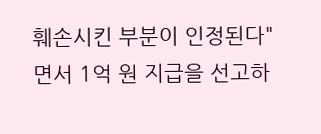훼손시킨 부분이 인정된다"면서 1억 원 지급을 선고하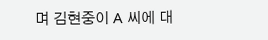며 김현중이 A 씨에 대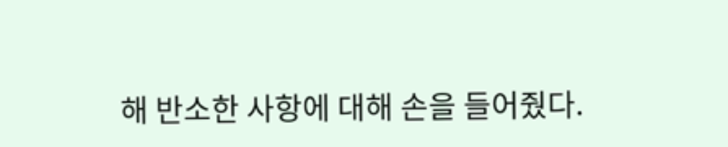해 반소한 사항에 대해 손을 들어줬다.